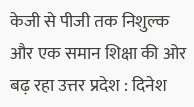केजी से पीजी तक निशुल्क और एक समान शिक्षा की ओर बढ़ रहा उत्तर प्रदेश : दिनेश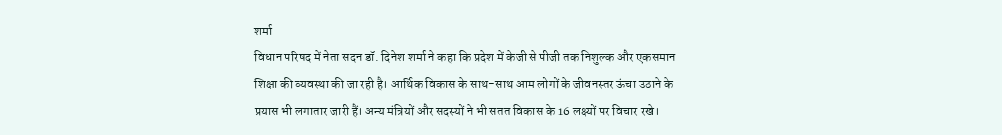शर्मा
विधान परिषद में नेता सदन डॉ. दिनेश शर्मा ने कहा कि प्रदेश में केजी से पीजी तक निशुल्क और एकसमान शिक्षा की व्यवस्था की जा रही है। आर्थिक विकास के साथ-साथ आम लोगों के जीवनस्तर ऊंचा उठाने के प्रयास भी लगातार जारी हैं। अन्य मंत्रियों और सदस्यों ने भी सतत विकास के 16 लक्ष्यों पर विचार रखे।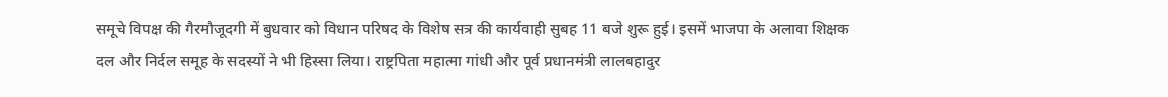समूचे विपक्ष की गैरमौजूदगी में बुधवार को विधान परिषद के विशेष सत्र की कार्यवाही सुबह 11 बजे शुरू हुई। इसमें भाजपा के अलावा शिक्षक दल और निर्दल समूह के सदस्यों ने भी हिस्सा लिया। राष्ट्रपिता महात्मा गांधी और पूर्व प्रधानमंत्री लालबहादुर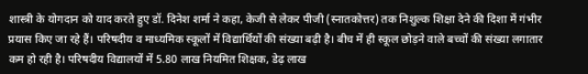शास्त्री के योगदान को याद करते हुए डॉ. दिनेश शर्मा ने कहा, केजी से लेकर पीजी (स्नातकोत्तर) तक निशुल्क शिक्षा देने की दिशा में गंभीर प्रयास किए जा रहे हैं। परिषदीय व माध्यमिक स्कूलों में विद्यार्थियों की संख्या बढ़ी है। बीच में ही स्कूल छोड़ने वाले बच्चों की संख्या लगातार कम हो रही है। परिषदीय विद्यालयों में 5.80 लाख नियमित शिक्षक, डेढ़ लाख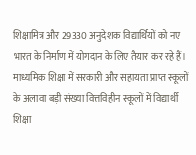शिक्षामित्र और 29330 अनुदेशक विद्यार्थियों को नए भारत के निर्माण में योगदान के लिए तैयार कर रहे हैं।
माध्यमिक शिक्षा में सरकारी और सहायता प्राप्त स्कूलों के अलावा बड़ी संख्या वित्तविहीन स्कूलों में विद्यार्थी शिक्षा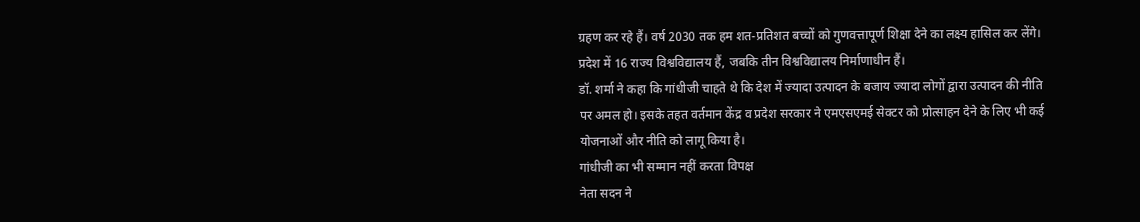ग्रहण कर रहे हैं। वर्ष 2030 तक हम शत-प्रतिशत बच्चों को गुणवत्तापूर्ण शिक्षा देने का लक्ष्य हासिल कर लेंगे। प्रदेश में 16 राज्य विश्वविद्यालय हैं, जबकि तीन विश्वविद्यालय निर्माणाधीन हैं।
डॉ. शर्मा ने कहा कि गांधीजी चाहते थे कि देश में ज्यादा उत्पादन के बजाय ज्यादा लोगों द्वारा उत्पादन की नीति पर अमल हो। इसके तहत वर्तमान केंद्र व प्रदेश सरकार ने एमएसएमई सेक्टर को प्रोत्साहन देने के लिए भी कई योजनाओं और नीति को लागू किया है।
गांधीजी का भी सम्मान नहीं करता विपक्ष
नेता सदन ने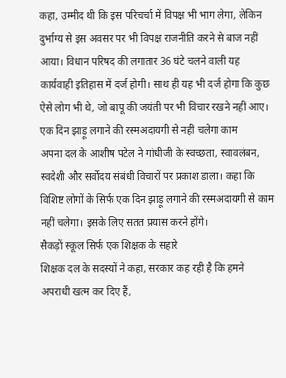कहा, उम्मीद थी कि इस परिचर्चा में विपक्ष भी भाग लेगा, लेकिन दुर्भाग्य से इस अवसर पर भी विपक्ष राजनीति करने से बाज नहीं आया। विधान परिषद की लगातार 36 घंटे चलने वाली यह कार्यवाही इतिहास में दर्ज होगी। साथ ही यह भी दर्ज होगा कि कुछ ऐसे लोग भी थे, जो बापू की जयंती पर भी विचार रखने नहीं आए।
एक दिन झाड़ू लगाने की रस्मअदायगी से नहीं चलेगा काम
अपना दल के आशीष पटेल ने गांधीजी के स्वच्छता, स्वावलंबन, स्वदेशी और सर्वोदय संबंधी विचारों पर प्रकाश डाला। कहा कि विशिष्ट लोगों के सिर्फ एक दिन झाड़ू लगाने की रस्मअदायगी से काम नहीं चलेगा। इसके लिए सतत प्रयास करने होंगे।
सैकड़ों स्कूल सिर्फ एक शिक्षक के सहारे
शिक्षक दल के सदस्यों ने कहा, सरकार कह रही है कि हमने अपराधी खत्म कर दिए हैं,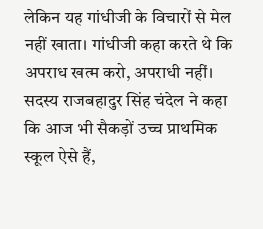लेकिन यह गांधीजी के विचारों से मेल नहीं खाता। गांधीजी कहा करते थे कि अपराध खत्म करो, अपराधी नहीं। सदस्य राजबहादुर सिंह चंदेल ने कहा कि आज भी सैकड़ों उच्च प्राथमिक स्कूल ऐसे हैं,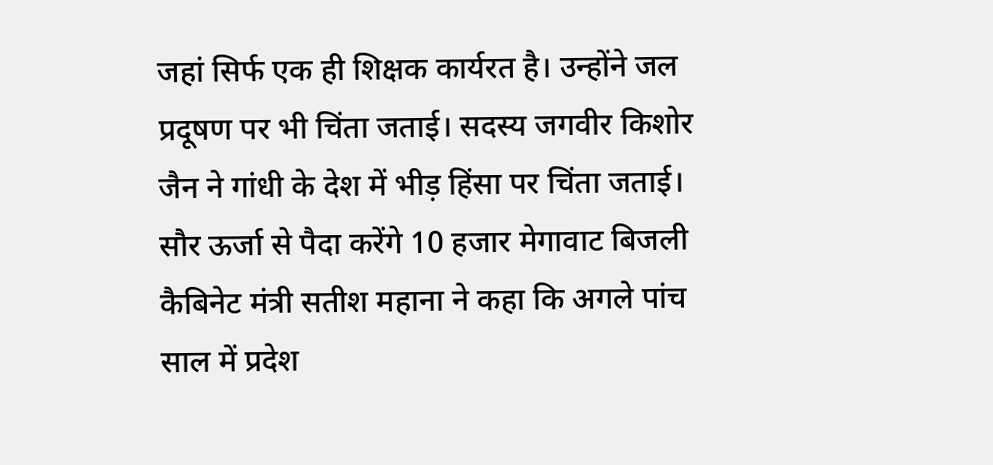जहां सिर्फ एक ही शिक्षक कार्यरत है। उन्होंने जल प्रदूषण पर भी चिंता जताई। सदस्य जगवीर किशोर जैन ने गांधी के देश में भीड़ हिंसा पर चिंता जताई।
सौर ऊर्जा से पैदा करेंगे 10 हजार मेगावाट बिजली
कैबिनेट मंत्री सतीश महाना ने कहा कि अगले पांच साल में प्रदेश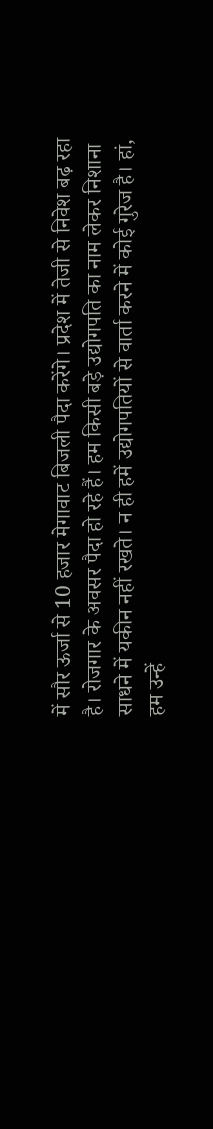में सौर ऊर्जा से 10 हजार मेगावाट बिजली पैदा करेंगे। प्रदेश में तेजी से निवेश बढ़ रहा है। रोजगार के अवसर पैदा हो रहे हैं। हम किसी बड़े उद्योगपति का नाम लेकर निशाना साधने में यकीन नहीं रखते। न ही हमें उद्योगपतियों से वार्ता करने में कोई गुरेज है। हां, हम उन्हें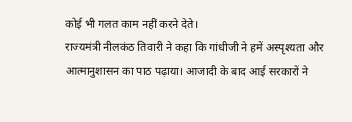कोई भी गलत काम नहीं करने देते।
राज्यमंत्री नीलकंठ तिवारी ने कहा कि गांधीजी ने हमें अस्पृश्यता और आत्मानुशासन का पाठ पढ़ाया। आजादी के बाद आई सरकारों ने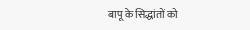बापू के सिद्धांतों को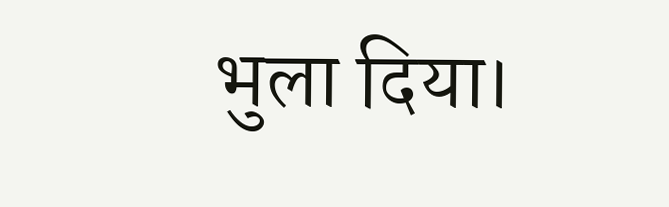भुला दिया।